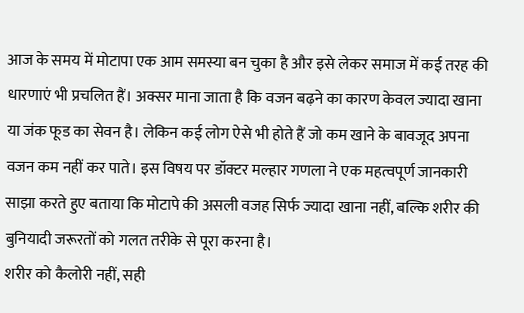आज के समय में मोटापा एक आम समस्या बन चुका है और इसे लेकर समाज में कई तरह की धारणाएं भी प्रचलित हैं। अक्सर माना जाता है कि वजन बढ़ने का कारण केवल ज्यादा खाना या जंक फूड का सेवन है। लेकिन कई लोग ऐसे भी होते हैं जो कम खाने के बावजूद अपना वजन कम नहीं कर पाते। इस विषय पर डॉक्टर मल्हार गणला ने एक महत्वपूर्ण जानकारी साझा करते हुए बताया कि मोटापे की असली वजह सिर्फ ज्यादा खाना नहीं, बल्कि शरीर की बुनियादी जरूरतों को गलत तरीके से पूरा करना है।
शरीर को कैलोरी नहीं, सही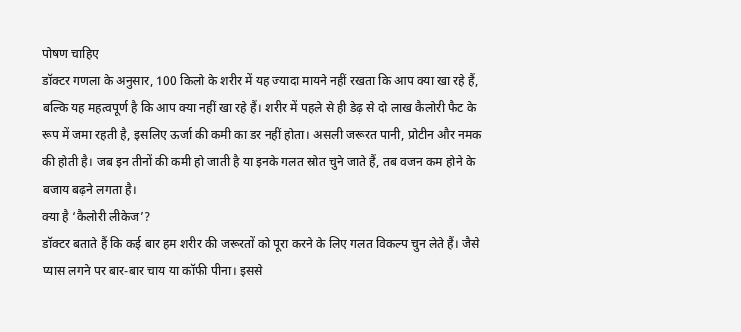पोषण चाहिए
डॉक्टर गणला के अनुसार, 100 किलो के शरीर में यह ज्यादा मायने नहीं रखता कि आप क्या खा रहे हैं, बल्कि यह महत्वपूर्ण है कि आप क्या नहीं खा रहे हैं। शरीर में पहले से ही डेढ़ से दो लाख कैलोरी फैट के रूप में जमा रहती है, इसलिए ऊर्जा की कमी का डर नहीं होता। असली जरूरत पानी, प्रोटीन और नमक की होती है। जब इन तीनों की कमी हो जाती है या इनके गलत स्रोत चुने जाते हैं, तब वजन कम होने के बजाय बढ़ने लगता है।
क्या है ‘कैलोरी लीकेज’?
डॉक्टर बताते हैं कि कई बार हम शरीर की जरूरतों को पूरा करने के लिए गलत विकल्प चुन लेते हैं। जैसे प्यास लगने पर बार-बार चाय या कॉफी पीना। इससे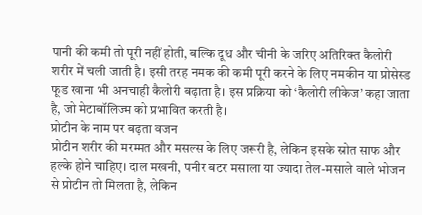पानी की कमी तो पूरी नहीं होती, बल्कि दूध और चीनी के जरिए अतिरिक्त कैलोरी शरीर में चली जाती है। इसी तरह नमक की कमी पूरी करने के लिए नमकीन या प्रोसेस्ड फूड खाना भी अनचाही कैलोरी बढ़ाता है। इस प्रक्रिया को ‘कैलोरी लीकेज’ कहा जाता है, जो मेटाबॉलिज्म को प्रभावित करती है।
प्रोटीन के नाम पर बढ़ता वजन
प्रोटीन शरीर की मरम्मत और मसल्स के लिए जरूरी है, लेकिन इसके स्रोत साफ और हल्के होने चाहिए। दाल मखनी, पनीर बटर मसाला या ज्यादा तेल-मसाले वाले भोजन से प्रोटीन तो मिलता है, लेकिन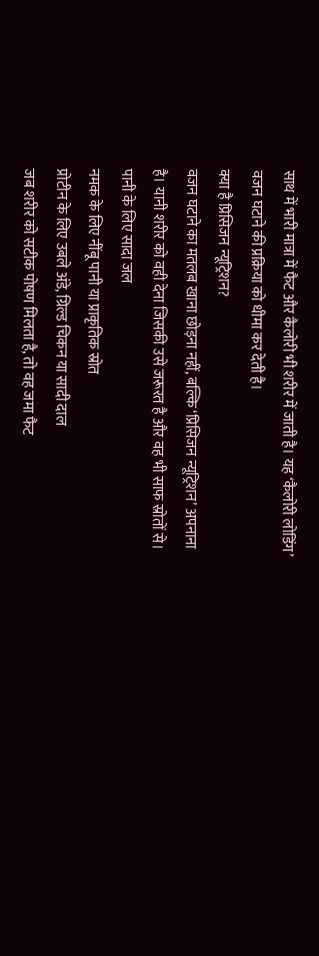साथ में भारी मात्रा में फैट और कैलोरी भी शरीर में जाती है। यह ‘कैलोरी लोडिंग’ वजन घटाने की प्रक्रिया को धीमा कर देती है।
क्या है प्रिसिजन न्यूट्रिशन?
वजन घटाने का मतलब खाना छोड़ना नहीं, बल्कि ‘प्रिसिजन न्यूट्रिशन’ अपनाना है। यानी शरीर को वही देना जिसकी उसे जरूरत है और वह भी साफ स्रोतों से।
पानी के लिए सादा जल
नमक के लिए नींबू पानी या प्राकृतिक स्रोत
प्रोटीन के लिए उबले अंडे, ग्रिल्ड चिकन या सादी दाल
जब शरीर को सटीक पोषण मिलता है, तो वह जमा फैट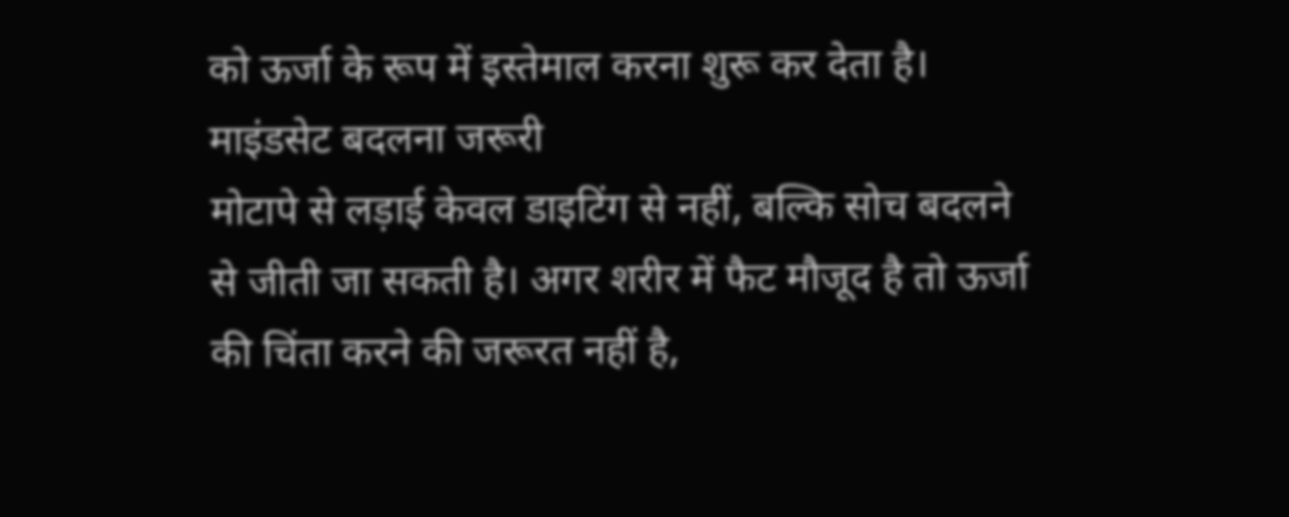को ऊर्जा के रूप में इस्तेमाल करना शुरू कर देता है।
माइंडसेट बदलना जरूरी
मोटापे से लड़ाई केवल डाइटिंग से नहीं, बल्कि सोच बदलने से जीती जा सकती है। अगर शरीर में फैट मौजूद है तो ऊर्जा की चिंता करने की जरूरत नहीं है,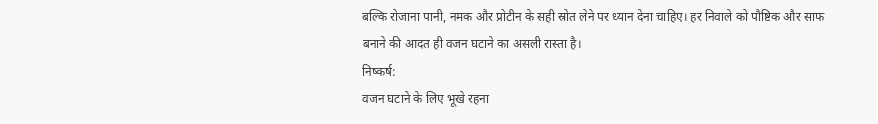बल्कि रोजाना पानी, नमक और प्रोटीन के सही स्रोत लेने पर ध्यान देना चाहिए। हर निवाले को पौष्टिक और साफ बनाने की आदत ही वजन घटाने का असली रास्ता है।
निष्कर्ष:
वजन घटाने के लिए भूखे रहना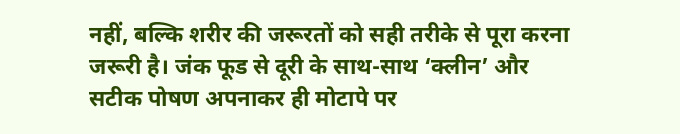नहीं, बल्कि शरीर की जरूरतों को सही तरीके से पूरा करना जरूरी है। जंक फूड से दूरी के साथ-साथ ‘क्लीन’ और सटीक पोषण अपनाकर ही मोटापे पर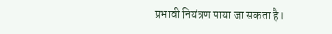प्रभावी नियंत्रण पाया जा सकता है।